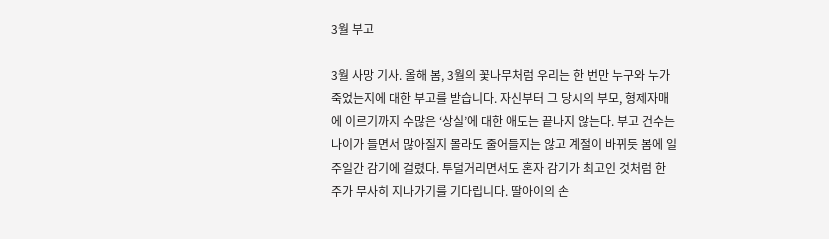3월 부고

3월 사망 기사. 올해 봄, 3월의 꽃나무처럼 우리는 한 번만 누구와 누가 죽었는지에 대한 부고를 받습니다. 자신부터 그 당시의 부모, 형제자매에 이르기까지 수많은 ‘상실’에 대한 애도는 끝나지 않는다. 부고 건수는 나이가 들면서 많아질지 몰라도 줄어들지는 않고 계절이 바뀌듯 봄에 일주일간 감기에 걸렸다. 투덜거리면서도 혼자 감기가 최고인 것처럼 한 주가 무사히 지나가기를 기다립니다. 딸아이의 손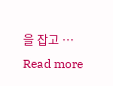을 잡고 … Read more